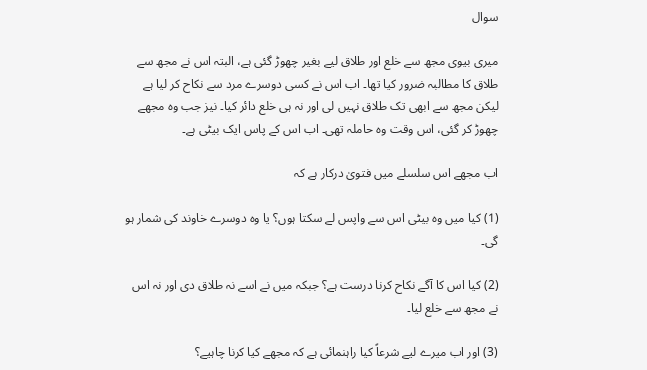سوال

میری بیوی مجھ سے خلع اور طلاق لیے بغیر چھوڑ گئی ہے، البتہ اس نے مجھ سے طلاق کا مطالبہ ضرور کیا تھا۔ اب اس نے کسی دوسرے مرد سے نکاح کر لیا ہے لیکن مجھ سے ابھی تک طلاق نہیں لی اور نہ ہی خلع دائر کیا۔ نیز جب وہ مجھے چھوڑ کر گئی، اس وقت وہ حاملہ تھی۔ اب اس کے پاس ایک بیٹی ہے۔

اب مجھے اس سلسلے میں فتویٰ درکار ہے کہ

(1) کیا میں وہ بیٹی اس سے واپس لے سکتا ہوں؟ یا وہ دوسرے خاوند کی شمار ہو گی۔

(2) کیا اس کا آگے نکاح کرنا درست ہے؟ جبکہ میں نے اسے نہ طلاق دی اور نہ اس نے مجھ سے خلع لیا۔

(3) اور اب میرے لیے شرعاً کیا راہنمائی ہے کہ مجھے کیا کرنا چاہیے؟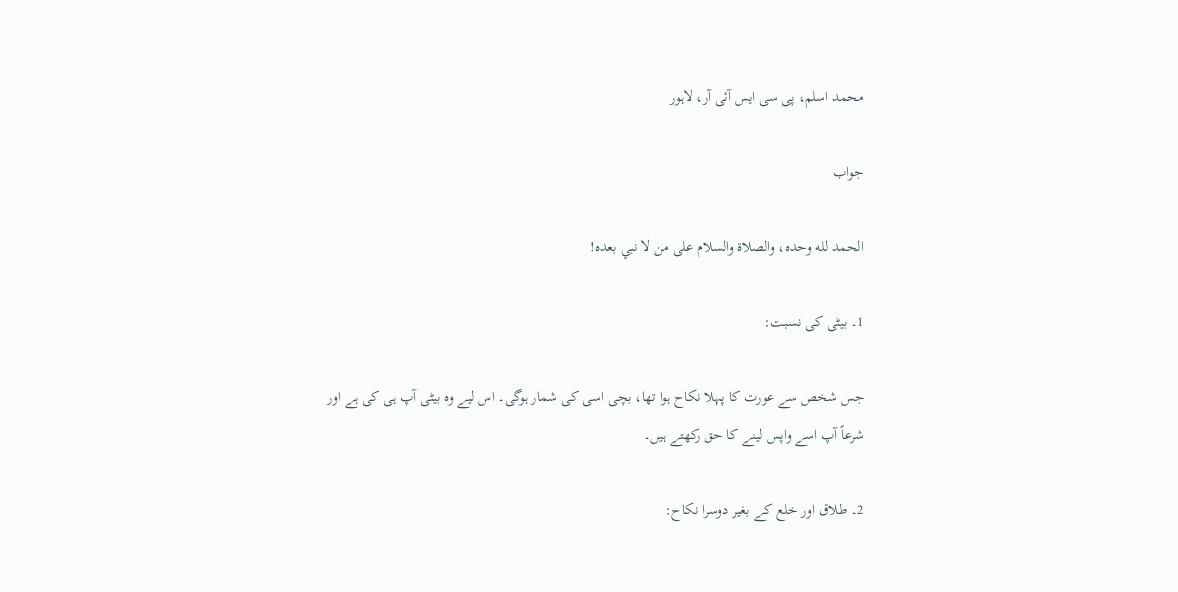محمد اسلم، پی سی ایس آئی آر، لاہور

جواب

الحمد لله وحده، والصلاة والسلام على من لا نبي بعده!

1۔ بیٹی کی نسبت:

جس شخص سے عورت کا پہلا نکاح ہوا تھا، بچی اسی کی شمار ہوگی۔ اس لیے وہ بیٹی آپ ہی کی ہے اور شرعاً آپ اسے واپس لینے کا حق رکھتے ہیں۔

2۔ طلاق اور خلع کے بغیر دوسرا نکاح: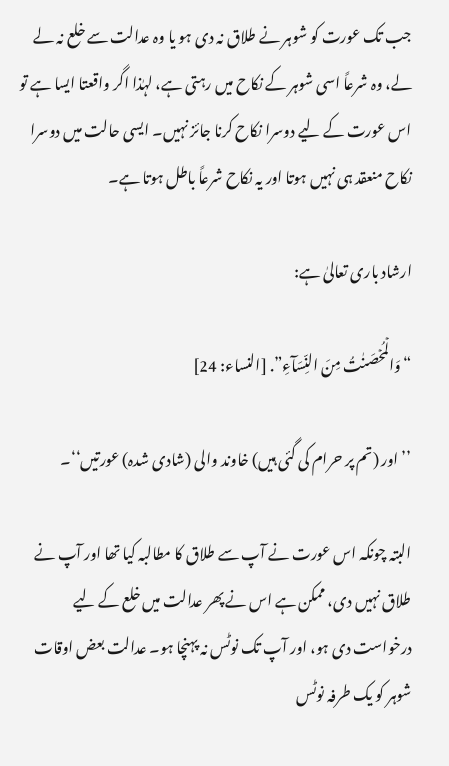جب تک عورت کو شوہر نے طلاق نہ دی ہو یا وہ عدالت سے خلع نہ لے لے، وہ شرعاً اسی شوہر کے نکاح میں رہتی ہے، لہٰذا اگر واقعتا ایسا ہے تو اس عورت کے لیے دوسرا نکاح کرنا جائز نہیں۔ ایسی حالت میں دوسرا نکاح منعقد ہی نہیں ہوتا اور یہ نکاح شرعاً باطل ہوتا ہے۔

ارشاد باری تعالیٰ ہے:

“وَالۡمُحۡصَنٰتُ مِنَ النِّسَآءِ”. [النساء: 24]

’’اور (تم پر حرام کی گئی ہیں) خاوند والی (شادی شدہ) عورتیں‘‘۔

البتہ چونکہ اس عورت نے آپ سے طلاق کا مطالبہ کیا تھا اور آپ نے طلاق نہیں دی، ممکن ہے اس نے پھر عدالت میں خلع کے لیے درخواست دی ہو، اور آپ تک نوٹس نہ پہنچا ہو۔ عدالت بعض اوقات شوہر کو یک طرفہ نوٹس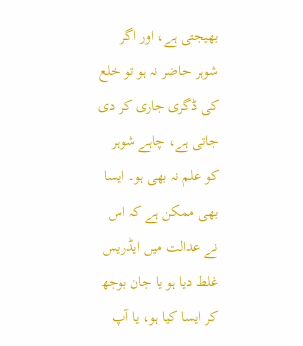بھیجتی ہے، اور اگر شوہر حاضر نہ ہو تو خلع کی ڈگری جاری کر دی جاتی ہے، چاہے شوہر کو علم نہ بھی ہو۔ ایسا بھی ممکن ہے کہ اس نے عدالت میں ایڈریس غلط دیا ہو یا جان بوجھ کر ایسا کیا ہو، یا آپ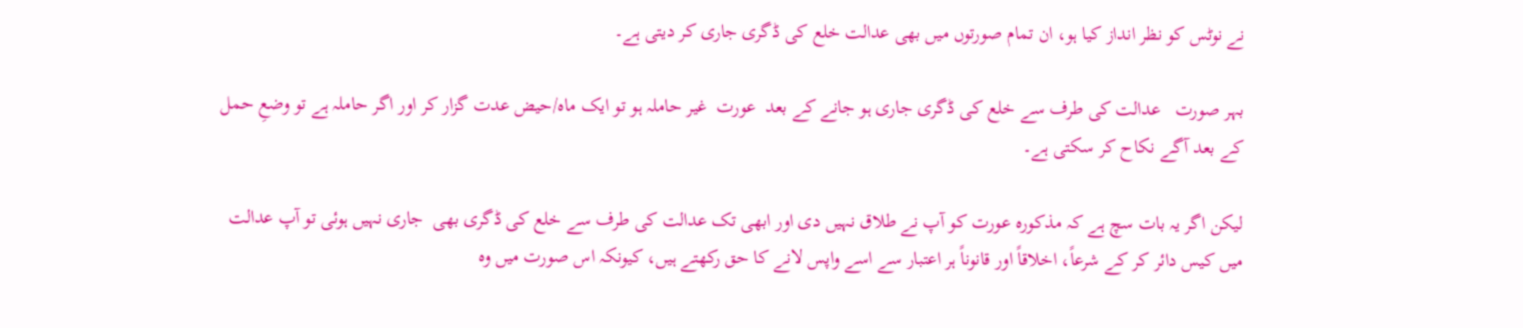نے نوٹس کو نظر انداز کیا ہو، ان تمام صورتوں میں بھی عدالت خلع کی ڈگری جاری کر دیتی ہے۔

بہر صورت   عدالت کی طرف سے خلع کی ڈگری جاری ہو جانے کے بعد  عورت  غیر حاملہ ہو تو ایک ماہ/حیض عدت گزار کر اور اگر حاملہ ہے تو وضعِ حمل کے بعد آگے نکاح کر سکتی ہے۔

لیکن اگر یہ بات سچ ہے کہ مذکورہ عورت کو آپ نے طلاق نہیں دی اور ابھی تک عدالت کی طرف سے خلع کی ڈگری بھی  جاری نہیں ہوئی تو آپ عدالت میں کیس دائر کر کے شرعاً، اخلاقاً اور قانوناً ہر اعتبار سے اسے واپس لانے کا حق رکھتے ہیں، کیونکہ اس صورت میں وہ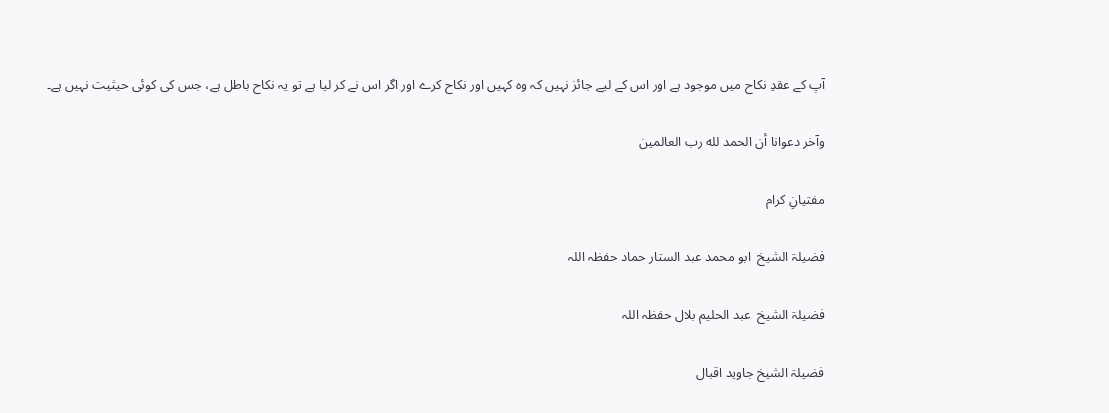آپ کے عقدِ نکاح میں موجود ہے اور اس کے لیے جائز نہیں کہ وہ کہیں اور نکاح کرے اور اگر اس نے کر لیا ہے تو یہ نکاح باطل ہے، جس کی کوئی حیثیت نہیں ہے۔

وآخر دعوانا أن الحمد لله رب العالمين

مفتیانِ کرام

فضیلۃ الشیخ  ابو محمد عبد الستار حماد حفظہ اللہ

فضیلۃ الشیخ  عبد الحلیم بلال حفظہ اللہ

فضیلۃ الشیخ جاوید اقبال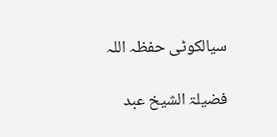سیالکوٹی حفظہ اللہ

فضیلۃ الشیخ عبد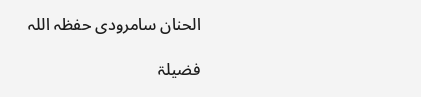الحنان سامرودی حفظہ اللہ

فضیلۃ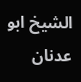الشیخ ابو عدنان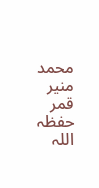محمد منیر قمر حفظہ اللہ